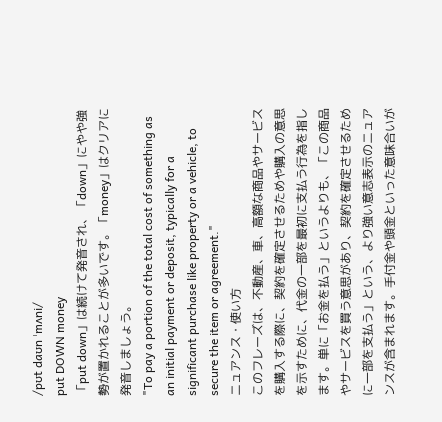/pʊt daʊn ˈmʌni/
put DOWN money
「put down」は続けて発音され、「down」にやや強勢が置かれることが多いです。「money」はクリアに発音しましょう。
"To pay a portion of the total cost of something as an initial payment or deposit, typically for a significant purchase like property or a vehicle, to secure the item or agreement."
ニュアンス・使い方
このフレーズは、不動産、車、高額な商品やサービスを購入する際に、契約を確定させるためや購入の意思を示すために、代金の一部を最初に支払う行為を指します。単に「お金を払う」というよりも、「この商品やサービスを買う意思があり、契約を確定させるために一部を支払う」という、より強い意志表示のニュアンスが含まれます。手付金や頭金といった意味合いが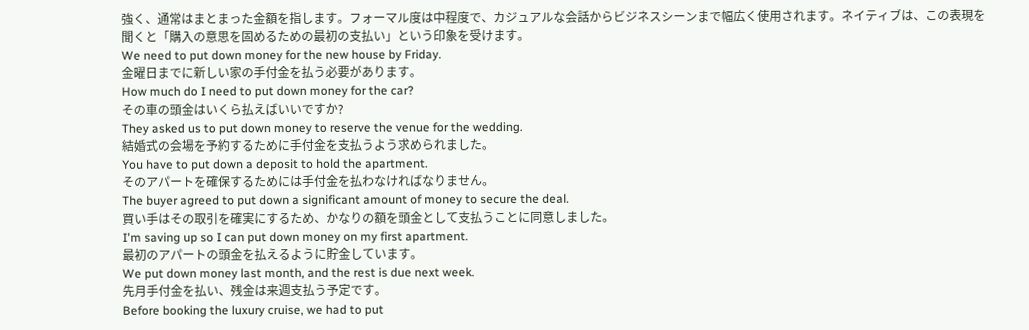強く、通常はまとまった金額を指します。フォーマル度は中程度で、カジュアルな会話からビジネスシーンまで幅広く使用されます。ネイティブは、この表現を聞くと「購入の意思を固めるための最初の支払い」という印象を受けます。
We need to put down money for the new house by Friday.
金曜日までに新しい家の手付金を払う必要があります。
How much do I need to put down money for the car?
その車の頭金はいくら払えばいいですか?
They asked us to put down money to reserve the venue for the wedding.
結婚式の会場を予約するために手付金を支払うよう求められました。
You have to put down a deposit to hold the apartment.
そのアパートを確保するためには手付金を払わなければなりません。
The buyer agreed to put down a significant amount of money to secure the deal.
買い手はその取引を確実にするため、かなりの額を頭金として支払うことに同意しました。
I'm saving up so I can put down money on my first apartment.
最初のアパートの頭金を払えるように貯金しています。
We put down money last month, and the rest is due next week.
先月手付金を払い、残金は来週支払う予定です。
Before booking the luxury cruise, we had to put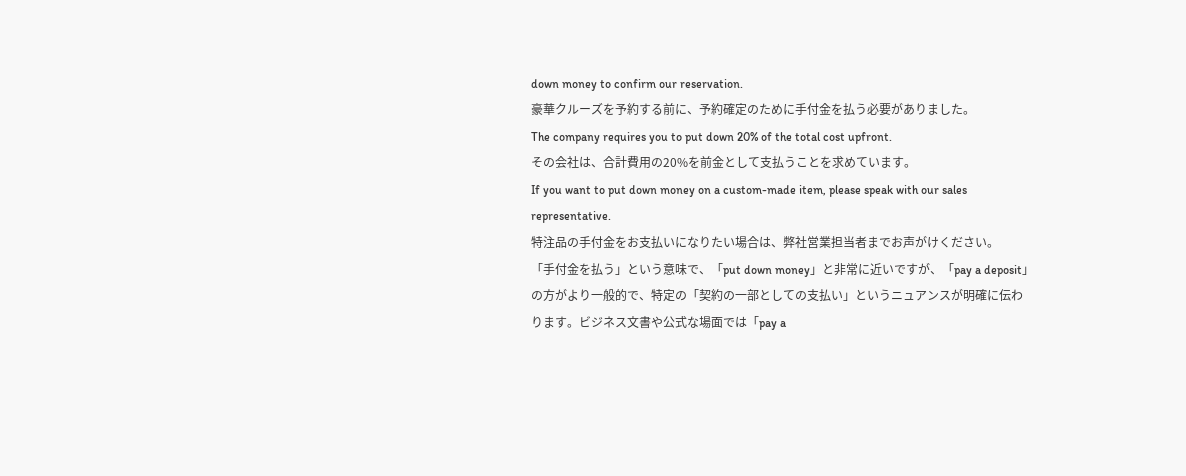down money to confirm our reservation.
豪華クルーズを予約する前に、予約確定のために手付金を払う必要がありました。
The company requires you to put down 20% of the total cost upfront.
その会社は、合計費用の20%を前金として支払うことを求めています。
If you want to put down money on a custom-made item, please speak with our sales representative.
特注品の手付金をお支払いになりたい場合は、弊社営業担当者までお声がけください。
「手付金を払う」という意味で、「put down money」と非常に近いですが、「pay a deposit」の方がより一般的で、特定の「契約の一部としての支払い」というニュアンスが明確に伝わります。ビジネス文書や公式な場面では「pay a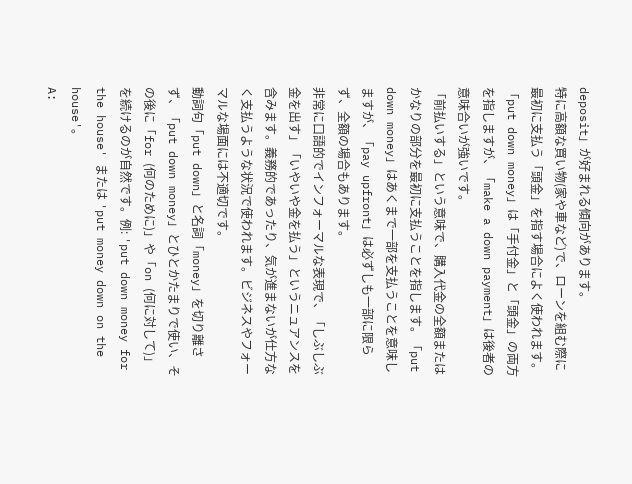deposit」が好まれる傾向があります。
特に高額な買い物(家や車など)で、ローンを組む際に最初に支払う「頭金」を指す場合によく使われます。「put down money」は「手付金」と「頭金」の両方を指しますが、「make a down payment」は後者の意味合いが強いです。
「前払いする」という意味で、購入代金の全額またはかなりの部分を最初に支払うことを指します。「put down money」はあくまで一部を支払うことを意味しますが、「pay upfront」は必ずしも一部に限らず、全額の場合もあります。
非常に口語的でインフォーマルな表現で、「しぶしぶ金を出す」「いやいや金を払う」というニュアンスを含みます。義務的であったり、気が進まないが仕方なく支払うような状況で使われます。ビジネスやフォーマルな場面には不適切です。
動詞句「put down」と名詞「money」を切り離さず、「put down money」とひとかたまりで使い、その後に「for (何のために)」や「on (何に対して)」を続けるのが自然です。例: 'put down money for the house' または 'put money down on the house'。
A: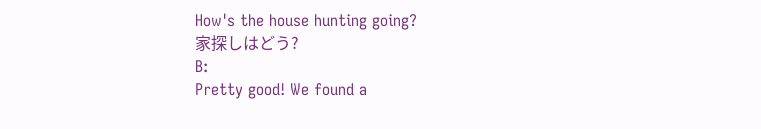How's the house hunting going?
家探しはどう?
B:
Pretty good! We found a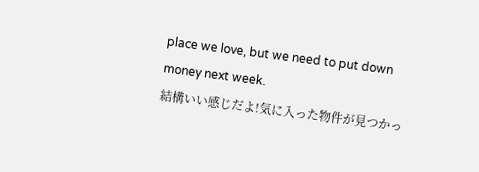place we love, but we need to put down money next week.
結構いい感じだよ!気に入った物件が見つかっ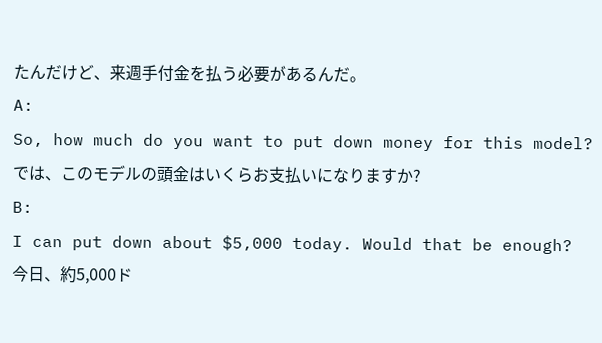たんだけど、来週手付金を払う必要があるんだ。
A:
So, how much do you want to put down money for this model?
では、このモデルの頭金はいくらお支払いになりますか?
B:
I can put down about $5,000 today. Would that be enough?
今日、約5,000ド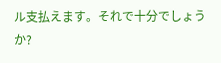ル支払えます。それで十分でしょうか?